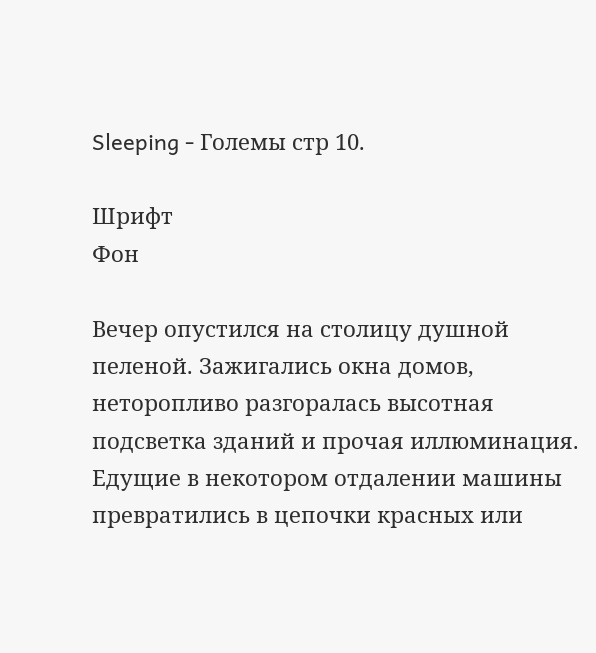Sleeping - Големы стр 10.

Шрифт
Фон

Вечер опустился на столицу душной пеленой. Зажигались окна домов, неторопливо разгоралась высотная подсветка зданий и прочая иллюминация. Едущие в некотором отдалении машины превратились в цепочки красных или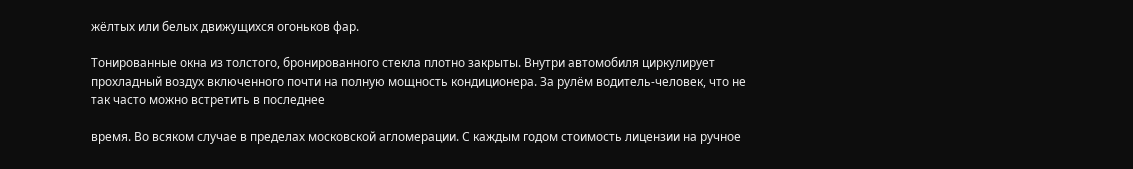жёлтых или белых движущихся огоньков фар.

Тонированные окна из толстого, бронированного стекла плотно закрыты. Внутри автомобиля циркулирует прохладный воздух включенного почти на полную мощность кондиционера. За рулём водитель-человек, что не так часто можно встретить в последнее

время. Во всяком случае в пределах московской агломерации. С каждым годом стоимость лицензии на ручное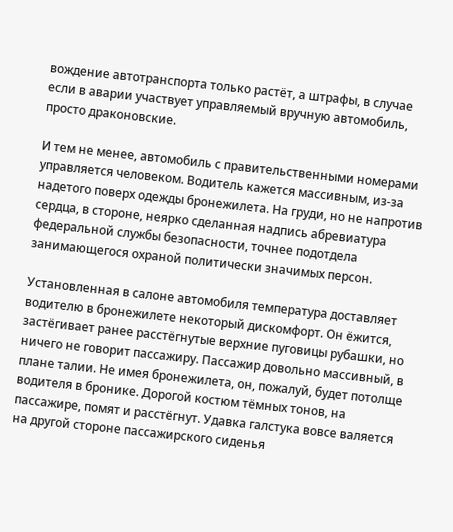вождение автотранспорта только растёт, а штрафы, в случае если в аварии участвует управляемый вручную автомобиль, просто драконовские.

И тем не менее, автомобиль с правительственными номерами управляется человеком. Водитель кажется массивным, из-за надетого поверх одежды бронежилета. На груди, но не напротив сердца, в стороне, неярко сделанная надпись абревиатура федеральной службы безопасности, точнее подотдела занимающегося охраной политически значимых персон.

Установленная в салоне автомобиля температура доставляет водителю в бронежилете некоторый дискомфорт. Он ёжится, застёгивает ранее расстёгнутые верхние пуговицы рубашки, но ничего не говорит пассажиру. Пассажир довольно массивный, в плане талии. Не имея бронежилета, он, пожалуй, будет потолще водителя в бронике. Дорогой костюм тёмных тонов, на пассажире, помят и расстёгнут. Удавка галстука вовсе валяется на другой стороне пассажирского сиденья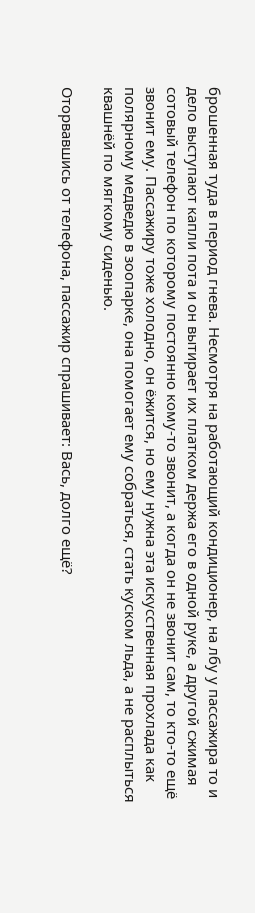брошенная туда в период гнева. Несмотря на работающий кондиционер, на лбу у пассажира то и дело выступают капли пота и он вытирает их платком держа его в одной руке, а другой сжимая сотовый телефон по которому постоянно кому-то звонит, а когда он не звонит сам, то кто-то ещё звонит ему. Пассажиру тоже холодно, он ёжится, но ему нужна эта искусственная прохлада как полярному медведю в зоопарке, она помогает ему собраться, стать куском льда, а не расплыться квашнёй по мягкому сиденью.

Оторвавшись от телефона, пассажир спрашивает: Вась, долго ещё?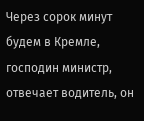Через сорок минут будем в Кремле, господин министр, отвечает водитель, он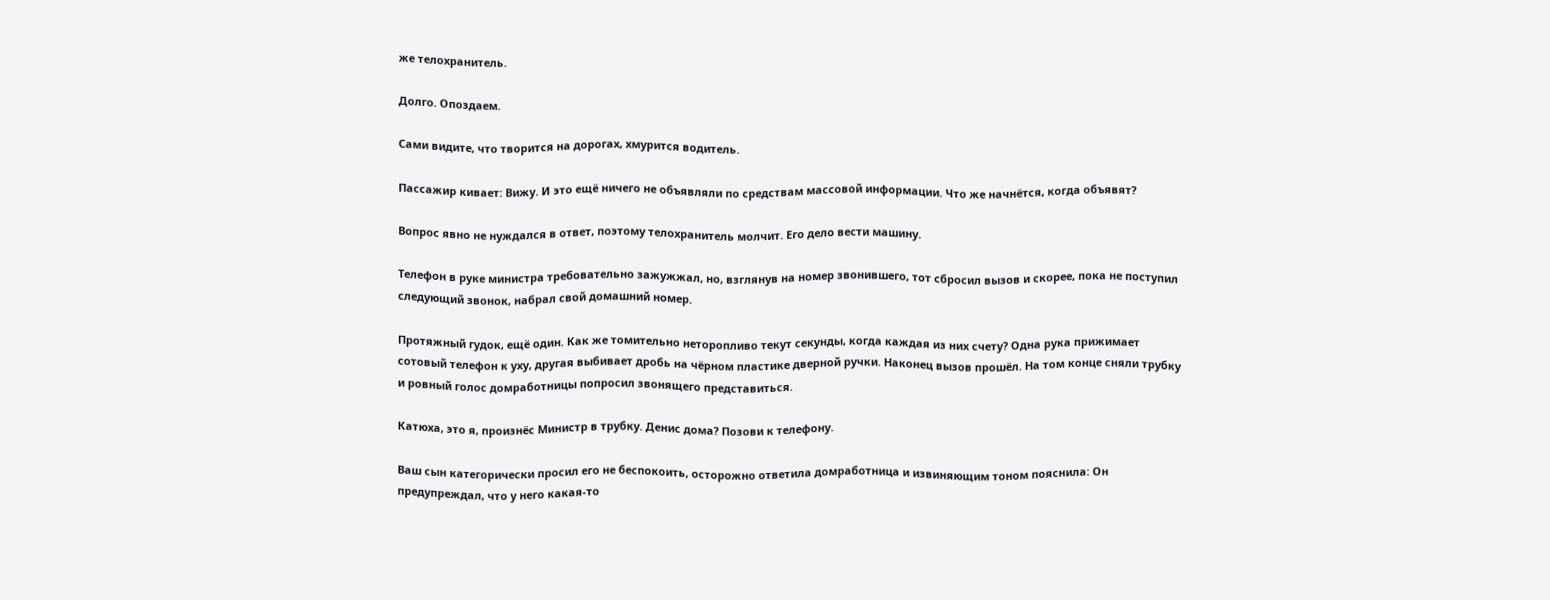же телохранитель.

Долго. Опоздаем.

Сами видите, что творится на дорогах, хмурится водитель.

Пассажир кивает: Вижу. И это ещё ничего не объявляли по средствам массовой информации. Что же начнётся, когда объявят?

Вопрос явно не нуждался в ответ, поэтому телохранитель молчит. Его дело вести машину.

Телефон в руке министра требовательно зажужжал, но, взглянув на номер звонившего, тот сбросил вызов и скорее, пока не поступил следующий звонок, набрал свой домашний номер.

Протяжный гудок, ещё один. Как же томительно неторопливо текут секунды, когда каждая из них счету? Одна рука прижимает сотовый телефон к уху, другая выбивает дробь на чёрном пластике дверной ручки. Наконец вызов прошёл. На том конце сняли трубку и ровный голос домработницы попросил звонящего представиться.

Катюха, это я, произнёс Министр в трубку. Денис дома? Позови к телефону.

Ваш сын категорически просил его не беспокоить, осторожно ответила домработница и извиняющим тоном пояснила: Он предупреждал, что у него какая-то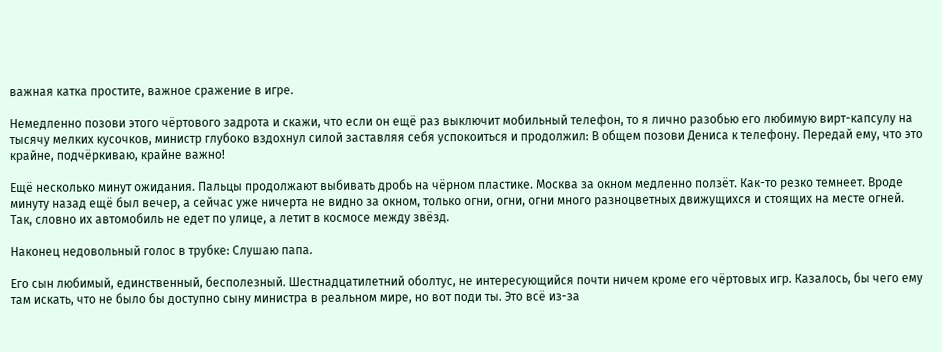важная катка простите, важное сражение в игре.

Немедленно позови этого чёртового задрота и скажи, что если он ещё раз выключит мобильный телефон, то я лично разобью его любимую вирт-капсулу на тысячу мелких кусочков, министр глубоко вздохнул силой заставляя себя успокоиться и продолжил: В общем позови Дениса к телефону. Передай ему, что это крайне, подчёркиваю, крайне важно!

Ещё несколько минут ожидания. Пальцы продолжают выбивать дробь на чёрном пластике. Москва за окном медленно ползёт. Как-то резко темнеет. Вроде минуту назад ещё был вечер, а сейчас уже ничерта не видно за окном, только огни, огни, огни много разноцветных движущихся и стоящих на месте огней. Так, словно их автомобиль не едет по улице, а летит в космосе между звёзд.

Наконец недовольный голос в трубке: Слушаю папа.

Его сын любимый, единственный, бесполезный. Шестнадцатилетний оболтус, не интересующийся почти ничем кроме его чёртовых игр. Казалось, бы чего ему там искать, что не было бы доступно сыну министра в реальном мире, но вот поди ты. Это всё из-за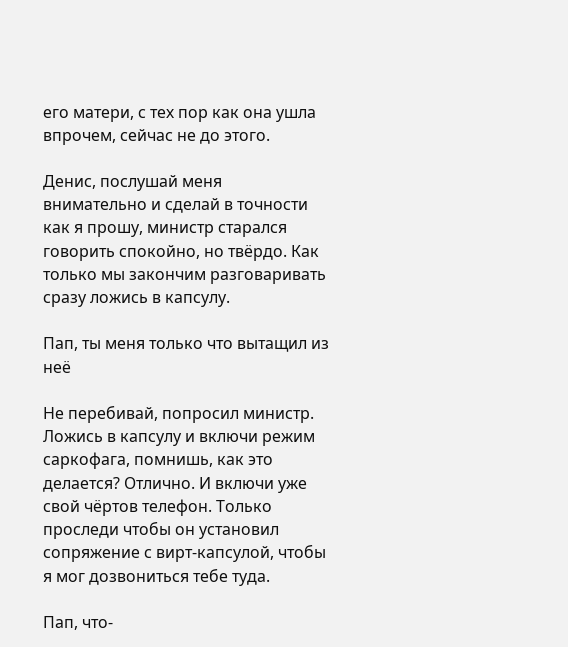его матери, с тех пор как она ушла впрочем, сейчас не до этого.

Денис, послушай меня внимательно и сделай в точности как я прошу, министр старался говорить спокойно, но твёрдо. Как только мы закончим разговаривать сразу ложись в капсулу.

Пап, ты меня только что вытащил из неё

Не перебивай, попросил министр. Ложись в капсулу и включи режим саркофага, помнишь, как это делается? Отлично. И включи уже свой чёртов телефон. Только проследи чтобы он установил сопряжение с вирт-капсулой, чтобы я мог дозвониться тебе туда.

Пап, что-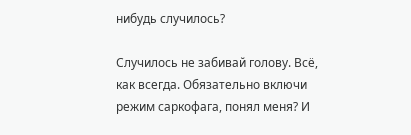нибудь случилось?

Случилось не забивай голову. Всё, как всегда. Обязательно включи режим саркофага, понял меня? И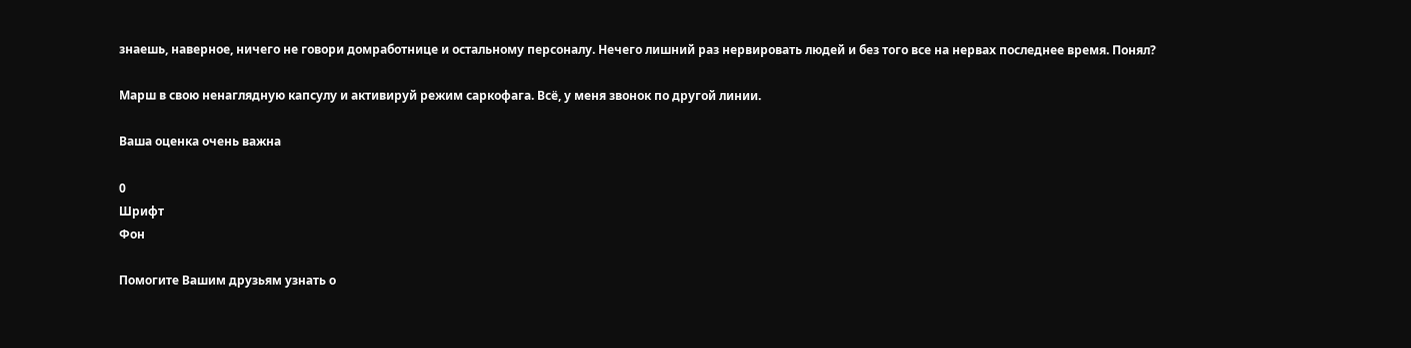знаешь, наверное, ничего не говори домработнице и остальному персоналу. Нечего лишний раз нервировать людей и без того все на нервах последнее время. Понял?

Марш в свою ненаглядную капсулу и активируй режим саркофага. Всё, у меня звонок по другой линии.

Ваша оценка очень важна

0
Шрифт
Фон

Помогите Вашим друзьям узнать о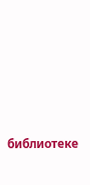библиотеке